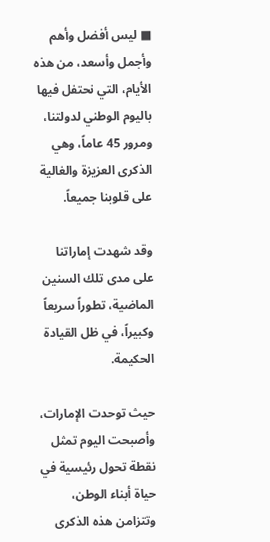■ ليس أفضل وأهم وأجمل وأسعد، من هذه الأيام، التي نحتفل فيها باليوم الوطني لدولتنا، ومرور 45 عاماً، وهي الذكرى العزيزة والغالية على قلوبنا جميعاً.

وقد شهدت إماراتنا على مدى تلك السنين الماضية، تطوراً سريعاً وكبيراً، في ظل القيادة الحكيمة.

حيث توحدت الإمارات، وأصبحت اليوم تمثل نقطة تحول رئيسية في حياة أبناء الوطن، وتتزامن هذه الذكرى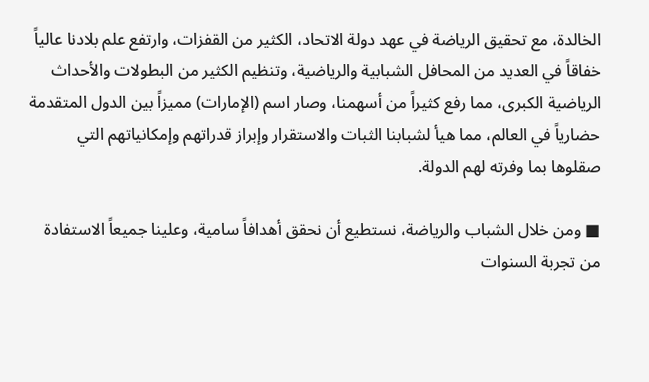الخالدة، مع تحقيق الرياضة في عهد دولة الاتحاد، الكثير من القفزات، وارتفع علم بلادنا عالياً خفاقاً في العديد من المحافل الشبابية والرياضية، وتنظيم الكثير من البطولات والأحداث الرياضية الكبرى، مما رفع كثيراً من أسهمنا، وصار اسم (الإمارات) مميزاً بين الدول المتقدمة حضارياً في العالم، مما هيأ لشبابنا الثبات والاستقرار وإبراز قدراتهم وإمكانياتهم التي صقلوها بما وفرته لهم الدولة.

■ ومن خلال الشباب والرياضة، نستطيع أن نحقق أهدافاً سامية، وعلينا جميعاً الاستفادة من تجربة السنوات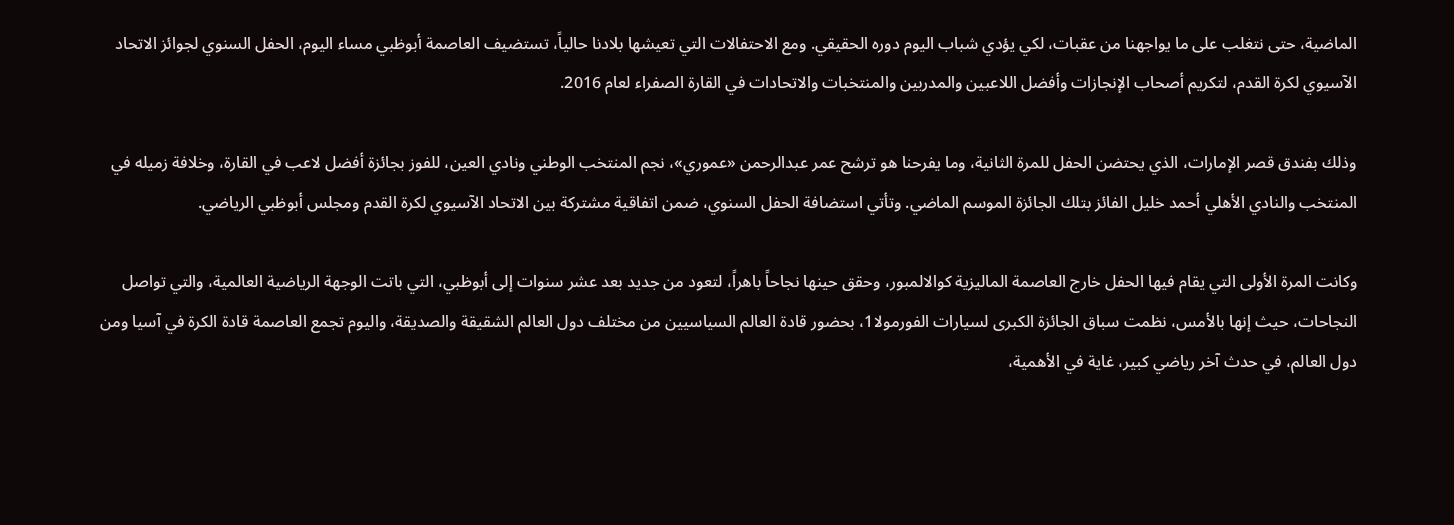الماضية، حتى نتغلب على ما يواجهنا من عقبات، لكي يؤدي شباب اليوم دوره الحقيقي. ومع الاحتفالات التي تعيشها بلادنا حالياً، تستضيف العاصمة أبوظبي مساء اليوم، الحفل السنوي لجوائز الاتحاد الآسيوي لكرة القدم، لتكريم أصحاب الإنجازات وأفضل اللاعبين والمدربين والمنتخبات والاتحادات في القارة الصفراء لعام 2016.

وذلك بفندق قصر الإمارات، الذي يحتضن الحفل للمرة الثانية، وما يفرحنا هو ترشح عمر عبدالرحمن «عموري»، نجم المنتخب الوطني ونادي العين، للفوز بجائزة أفضل لاعب في القارة، وخلافة زميله في المنتخب والنادي الأهلي أحمد خليل الفائز بتلك الجائزة الموسم الماضي. وتأتي استضافة الحفل السنوي، ضمن اتفاقية مشتركة بين الاتحاد الآسيوي لكرة القدم ومجلس أبوظبي الرياضي.

وكانت المرة الأولى التي يقام فيها الحفل خارج العاصمة الماليزية كوالالمبور، وحقق حينها نجاحاً باهراً، لتعود من جديد بعد عشر سنوات إلى أبوظبي، التي باتت الوجهة الرياضية العالمية، والتي تواصل النجاحات، حيث إنها بالأمس، نظمت سباق الجائزة الكبرى لسيارات الفورمولا1، بحضور قادة العالم السياسيين من مختلف دول العالم الشقيقة والصديقة، واليوم تجمع العاصمة قادة الكرة في آسيا ومن دول العالم، في حدث آخر رياضي كبير، غاية في الأهمية،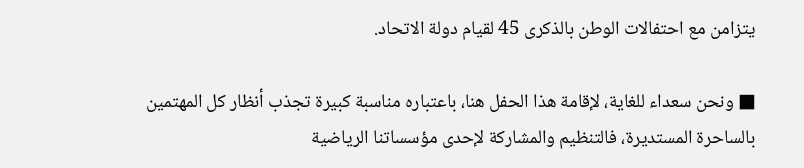يتزامن مع احتفالات الوطن بالذكرى 45 لقيام دولة الاتحاد.

■ ونحن سعداء للغاية، لإقامة هذا الحفل هنا، باعتباره مناسبة كبيرة تجذب أنظار كل المهتمين بالساحرة المستديرة، فالتنظيم والمشاركة لإحدى مؤسساتنا الرياضية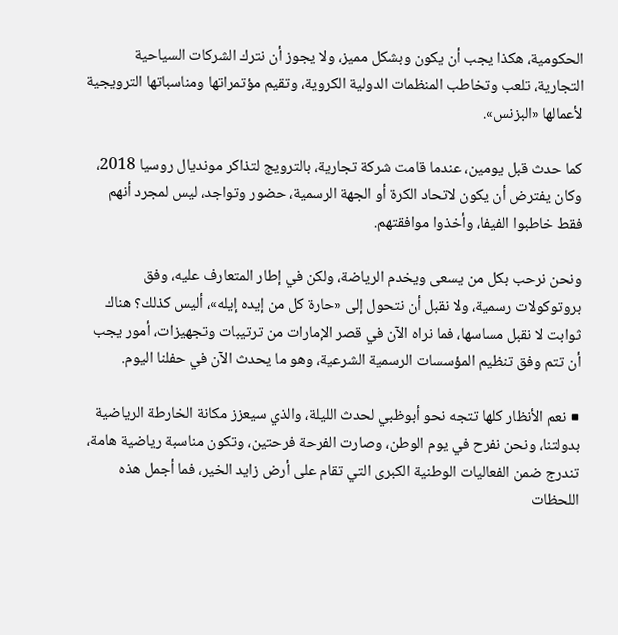الحكومية، هكذا يجب أن يكون وبشكل مميز، ولا يجوز أن نترك الشركات السياحية التجارية، تلعب وتخاطب المنظمات الدولية الكروية، وتقيم مؤتمراتها ومناسباتها الترويجية لأعمالها «البزنس».

كما حدث قبل يومين، عندما قامت شركة تجارية، بالترويج لتذاكر مونديال روسيا 2018، وكان يفترض أن يكون لاتحاد الكرة أو الجهة الرسمية، حضور وتواجد، ليس لمجرد أنهم فقط خاطبوا الفيفا، وأخذوا موافقتهم.

ونحن نرحب بكل من يسعى ويخدم الرياضة، ولكن في إطار المتعارف عليه، وفق بروتوكولات رسمية، ولا نقبل أن نتحول إلى «حارة كل من إيده إيله»، أليس كذلك؟ هناك ثوابت لا نقبل مساسها، فما نراه الآن في قصر الإمارات من ترتيبات وتجهيزات، أمور يجب أن تتم وفق تنظيم المؤسسات الرسمية الشرعية، وهو ما يحدث الآن في حفلنا اليوم.

■ نعم الأنظار كلها تتجه نحو أبوظبي لحدث الليلة، والذي سيعزز مكانة الخارطة الرياضية بدولتنا، ونحن نفرح في يوم الوطن، وصارت الفرحة فرحتين، وتكون مناسبة رياضية هامة، تندرج ضمن الفعاليات الوطنية الكبرى التي تقام على أرض زايد الخير، فما أجمل هذه اللحظات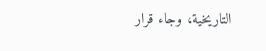التاريخية، وجاء قرار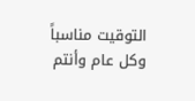التوقيت مناسباً وكل عام وأنتم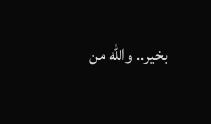بخير.. والله من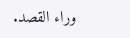وراء القصد.